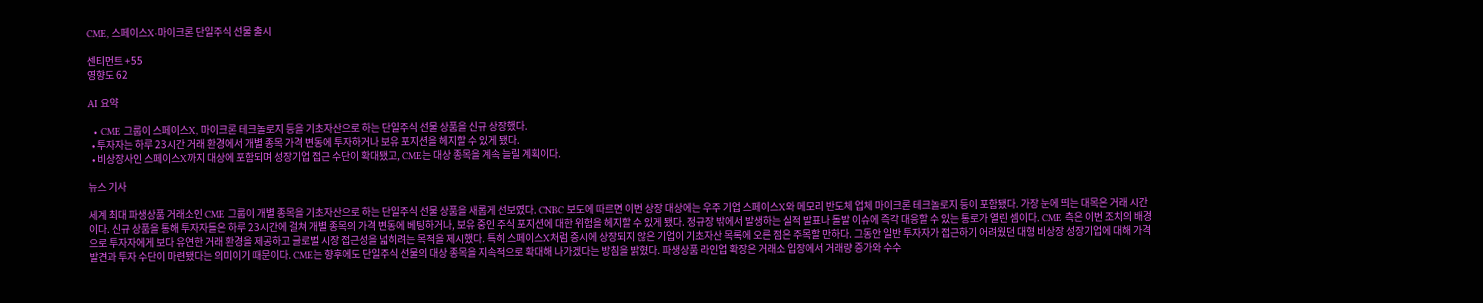CME, 스페이스X·마이크론 단일주식 선물 출시

센티먼트 +55
영향도 62

AI 요약

  • CME 그룹이 스페이스X, 마이크론 테크놀로지 등을 기초자산으로 하는 단일주식 선물 상품을 신규 상장했다.
  • 투자자는 하루 23시간 거래 환경에서 개별 종목 가격 변동에 투자하거나 보유 포지션을 헤지할 수 있게 됐다.
  • 비상장사인 스페이스X까지 대상에 포함되며 성장기업 접근 수단이 확대됐고, CME는 대상 종목을 계속 늘릴 계획이다.

뉴스 기사

세계 최대 파생상품 거래소인 CME 그룹이 개별 종목을 기초자산으로 하는 단일주식 선물 상품을 새롭게 선보였다. CNBC 보도에 따르면 이번 상장 대상에는 우주 기업 스페이스X와 메모리 반도체 업체 마이크론 테크놀로지 등이 포함됐다. 가장 눈에 띄는 대목은 거래 시간이다. 신규 상품을 통해 투자자들은 하루 23시간에 걸쳐 개별 종목의 가격 변동에 베팅하거나, 보유 중인 주식 포지션에 대한 위험을 헤지할 수 있게 됐다. 정규장 밖에서 발생하는 실적 발표나 돌발 이슈에 즉각 대응할 수 있는 통로가 열린 셈이다. CME 측은 이번 조치의 배경으로 투자자에게 보다 유연한 거래 환경을 제공하고 글로벌 시장 접근성을 넓히려는 목적을 제시했다. 특히 스페이스X처럼 증시에 상장되지 않은 기업이 기초자산 목록에 오른 점은 주목할 만하다. 그동안 일반 투자자가 접근하기 어려웠던 대형 비상장 성장기업에 대해 가격 발견과 투자 수단이 마련됐다는 의미이기 때문이다. CME는 향후에도 단일주식 선물의 대상 종목을 지속적으로 확대해 나가겠다는 방침을 밝혔다. 파생상품 라인업 확장은 거래소 입장에서 거래량 증가와 수수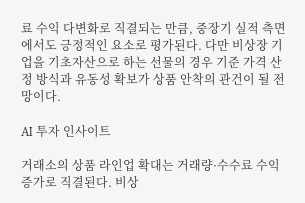료 수익 다변화로 직결되는 만큼, 중장기 실적 측면에서도 긍정적인 요소로 평가된다. 다만 비상장 기업을 기초자산으로 하는 선물의 경우 기준 가격 산정 방식과 유동성 확보가 상품 안착의 관건이 될 전망이다.

AI 투자 인사이트

거래소의 상품 라인업 확대는 거래량·수수료 수익 증가로 직결된다. 비상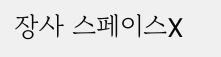장사 스페이스X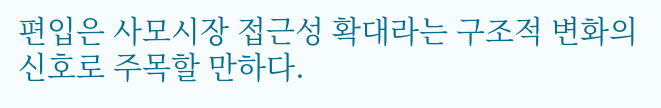편입은 사모시장 접근성 확대라는 구조적 변화의 신호로 주목할 만하다.